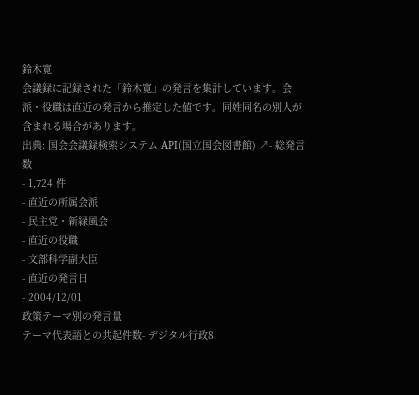鈴木寛
会議録に記録された「鈴木寛」の発言を集計しています。会派・役職は直近の発言から推定した値です。同姓同名の別人が含まれる場合があります。
出典: 国会会議録検索システム API(国立国会図書館) ↗- 総発言数
- 1,724 件
- 直近の所属会派
- 民主党・新緑風会
- 直近の役職
- 文部科学副大臣
- 直近の発言日
- 2004/12/01
政策テーマ別の発言量
テーマ代表語との共起件数- デジタル行政8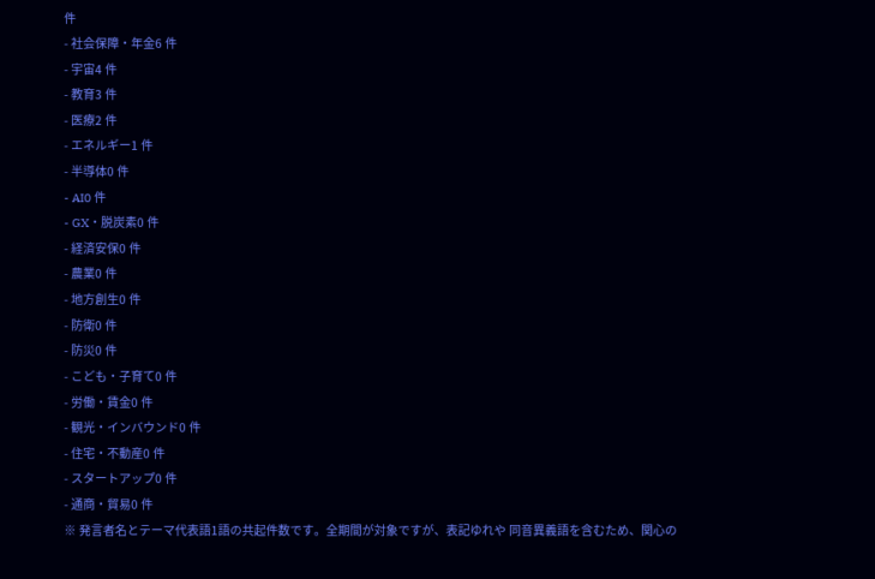件
- 社会保障・年金6 件
- 宇宙4 件
- 教育3 件
- 医療2 件
- エネルギー1 件
- 半導体0 件
- AI0 件
- GX・脱炭素0 件
- 経済安保0 件
- 農業0 件
- 地方創生0 件
- 防衛0 件
- 防災0 件
- こども・子育て0 件
- 労働・賃金0 件
- 観光・インバウンド0 件
- 住宅・不動産0 件
- スタートアップ0 件
- 通商・貿易0 件
※ 発言者名とテーマ代表語1語の共起件数です。全期間が対象ですが、表記ゆれや 同音異義語を含むため、関心の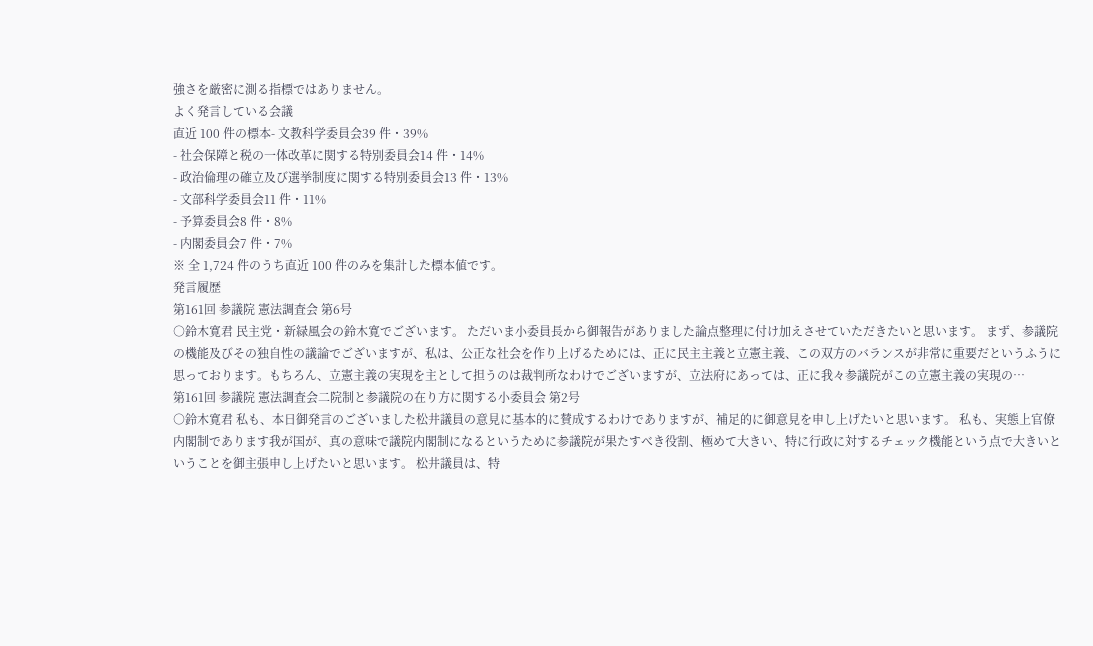強さを厳密に測る指標ではありません。
よく発言している会議
直近 100 件の標本- 文教科学委員会39 件・39%
- 社会保障と税の一体改革に関する特別委員会14 件・14%
- 政治倫理の確立及び選挙制度に関する特別委員会13 件・13%
- 文部科学委員会11 件・11%
- 予算委員会8 件・8%
- 内閣委員会7 件・7%
※ 全 1,724 件のうち直近 100 件のみを集計した標本値です。
発言履歴
第161回 参議院 憲法調査会 第6号
○鈴木寛君 民主党・新緑風会の鈴木寛でございます。 ただいま小委員長から御報告がありました論点整理に付け加えさせていただきたいと思います。 まず、参議院の機能及びその独自性の議論でございますが、私は、公正な社会を作り上げるためには、正に民主主義と立憲主義、この双方のバランスが非常に重要だというふうに思っております。もちろん、立憲主義の実現を主として担うのは裁判所なわけでございますが、立法府にあっては、正に我々参議院がこの立憲主義の実現の…
第161回 参議院 憲法調査会二院制と参議院の在り方に関する小委員会 第2号
○鈴木寛君 私も、本日御発言のございました松井議員の意見に基本的に賛成するわけでありますが、補足的に御意見を申し上げたいと思います。 私も、実態上官僚内閣制であります我が国が、真の意味で議院内閣制になるというために参議院が果たすべき役割、極めて大きい、特に行政に対するチェック機能という点で大きいということを御主張申し上げたいと思います。 松井議員は、特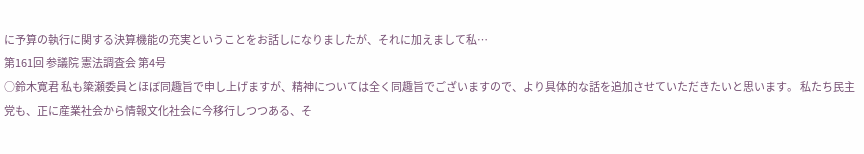に予算の執行に関する決算機能の充実ということをお話しになりましたが、それに加えまして私…
第161回 参議院 憲法調査会 第4号
○鈴木寛君 私も簗瀬委員とほぼ同趣旨で申し上げますが、精神については全く同趣旨でございますので、より具体的な話を追加させていただきたいと思います。 私たち民主党も、正に産業社会から情報文化社会に今移行しつつある、そ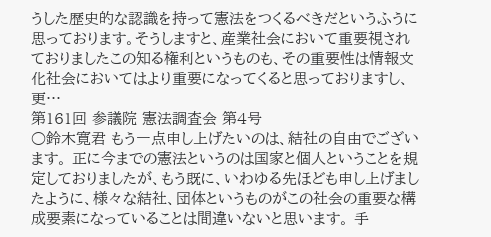うした歴史的な認識を持って憲法をつくるべきだというふうに思っております。そうしますと、産業社会において重要視されておりましたこの知る権利というものも、その重要性は情報文化社会においてはより重要になってくると思っておりますし、更…
第161回 参議院 憲法調査会 第4号
○鈴木寛君 もう一点申し上げたいのは、結社の自由でございます。 正に今までの憲法というのは国家と個人ということを規定しておりましたが、もう既に、いわゆる先ほども申し上げましたように、様々な結社、団体というものがこの社会の重要な構成要素になっていることは間違いないと思います。 手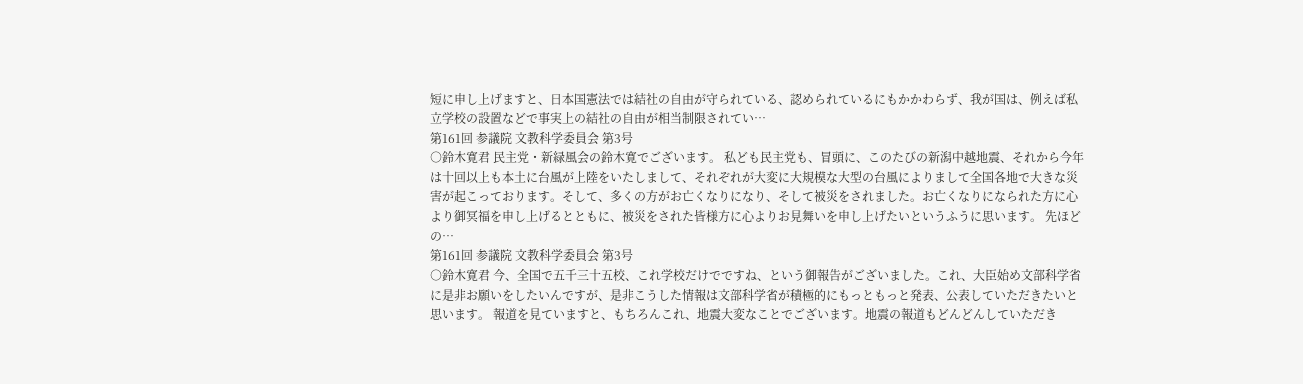短に申し上げますと、日本国憲法では結社の自由が守られている、認められているにもかかわらず、我が国は、例えば私立学校の設置などで事実上の結社の自由が相当制限されてい…
第161回 参議院 文教科学委員会 第3号
○鈴木寛君 民主党・新緑風会の鈴木寛でございます。 私ども民主党も、冒頭に、このたびの新潟中越地震、それから今年は十回以上も本土に台風が上陸をいたしまして、それぞれが大変に大規模な大型の台風によりまして全国各地で大きな災害が起こっております。そして、多くの方がお亡くなりになり、そして被災をされました。お亡くなりになられた方に心より御冥福を申し上げるとともに、被災をされた皆様方に心よりお見舞いを申し上げたいというふうに思います。 先ほどの…
第161回 参議院 文教科学委員会 第3号
○鈴木寛君 今、全国で五千三十五校、これ学校だけでですね、という御報告がございました。これ、大臣始め文部科学省に是非お願いをしたいんですが、是非こうした情報は文部科学省が積極的にもっともっと発表、公表していただきたいと思います。 報道を見ていますと、もちろんこれ、地震大変なことでございます。地震の報道もどんどんしていただき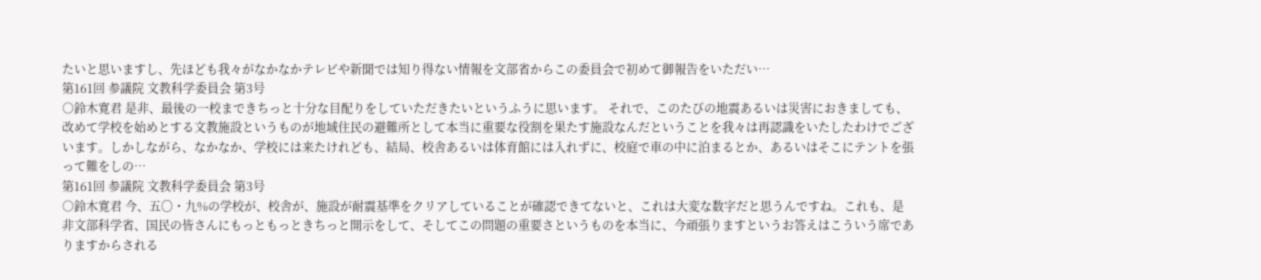たいと思いますし、先ほども我々がなかなかテレビや新聞では知り得ない情報を文部省からこの委員会で初めて御報告をいただい…
第161回 参議院 文教科学委員会 第3号
○鈴木寛君 是非、最後の一校まできちっと十分な目配りをしていただきたいというふうに思います。 それで、このたびの地震あるいは災害におきましても、改めて学校を始めとする文教施設というものが地域住民の避難所として本当に重要な役割を果たす施設なんだということを我々は再認識をいたしたわけでございます。しかしながら、なかなか、学校には来たけれども、結局、校舎あるいは体育館には入れずに、校庭で車の中に泊まるとか、あるいはそこにテントを張って難をしの…
第161回 参議院 文教科学委員会 第3号
○鈴木寛君 今、五〇・九%の学校が、校舎が、施設が耐震基準をクリアしていることが確認できてないと、これは大変な数字だと思うんですね。これも、是非文部科学省、国民の皆さんにもっともっときちっと開示をして、そしてこの問題の重要さというものを本当に、今頑張りますというお答えはこういう席でありますからされる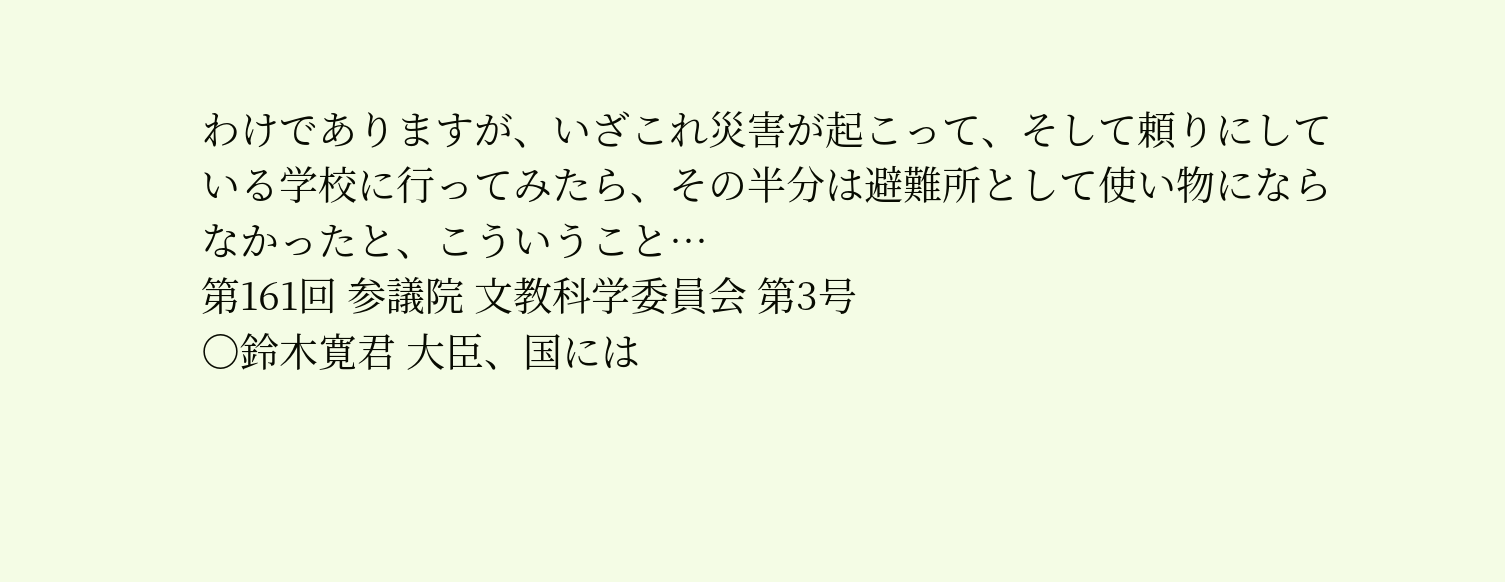わけでありますが、いざこれ災害が起こって、そして頼りにしている学校に行ってみたら、その半分は避難所として使い物にならなかったと、こういうこと…
第161回 参議院 文教科学委員会 第3号
○鈴木寛君 大臣、国には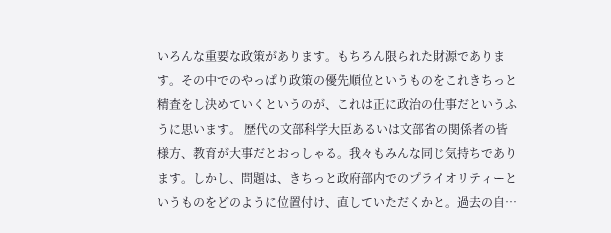いろんな重要な政策があります。もちろん限られた財源であります。その中でのやっぱり政策の優先順位というものをこれきちっと精査をし決めていくというのが、これは正に政治の仕事だというふうに思います。 歴代の文部科学大臣あるいは文部省の関係者の皆様方、教育が大事だとおっしゃる。我々もみんな同じ気持ちであります。しかし、問題は、きちっと政府部内でのプライオリティーというものをどのように位置付け、直していただくかと。過去の自…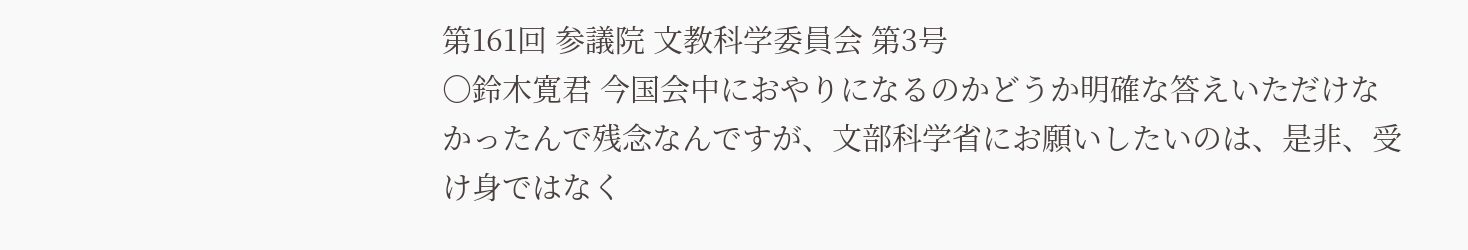第161回 参議院 文教科学委員会 第3号
○鈴木寛君 今国会中におやりになるのかどうか明確な答えいただけなかったんで残念なんですが、文部科学省にお願いしたいのは、是非、受け身ではなく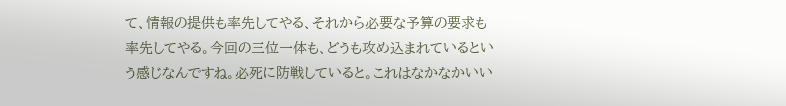て、情報の提供も率先してやる、それから必要な予算の要求も率先してやる。今回の三位一体も、どうも攻め込まれているという感じなんですね。必死に防戦していると。これはなかなかいい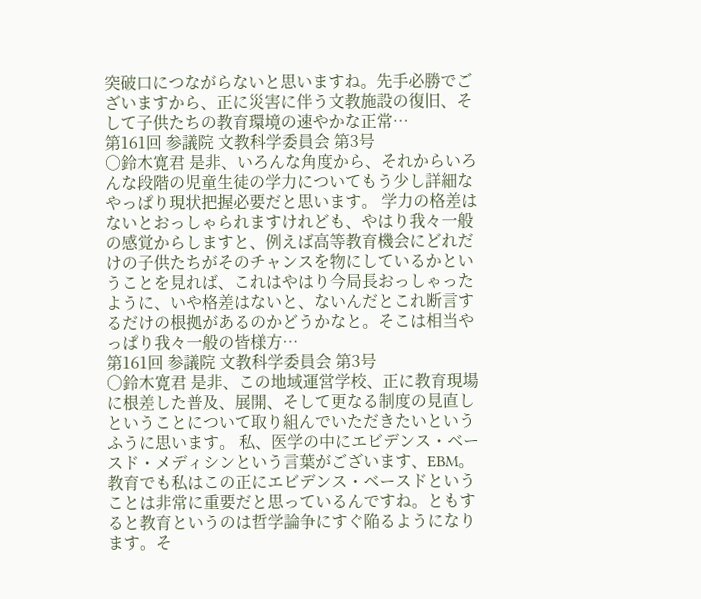突破口につながらないと思いますね。先手必勝でございますから、正に災害に伴う文教施設の復旧、そして子供たちの教育環境の速やかな正常…
第161回 参議院 文教科学委員会 第3号
○鈴木寛君 是非、いろんな角度から、それからいろんな段階の児童生徒の学力についてもう少し詳細なやっぱり現状把握必要だと思います。 学力の格差はないとおっしゃられますけれども、やはり我々一般の感覚からしますと、例えば高等教育機会にどれだけの子供たちがそのチャンスを物にしているかということを見れば、これはやはり今局長おっしゃったように、いや格差はないと、ないんだとこれ断言するだけの根拠があるのかどうかなと。そこは相当やっぱり我々一般の皆様方…
第161回 参議院 文教科学委員会 第3号
○鈴木寛君 是非、この地域運営学校、正に教育現場に根差した普及、展開、そして更なる制度の見直しということについて取り組んでいただきたいというふうに思います。 私、医学の中にエビデンス・ベースド・メディシンという言葉がございます、EBM。教育でも私はこの正にエビデンス・ベースドということは非常に重要だと思っているんですね。ともすると教育というのは哲学論争にすぐ陥るようになります。そ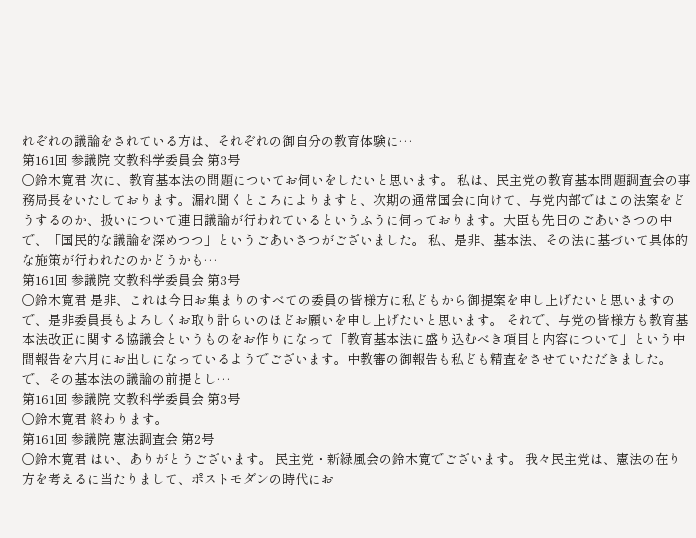れぞれの議論をされている方は、それぞれの御自分の教育体験に…
第161回 参議院 文教科学委員会 第3号
○鈴木寛君 次に、教育基本法の問題についてお伺いをしたいと思います。 私は、民主党の教育基本問題調査会の事務局長をいたしております。漏れ聞くところによりますと、次期の通常国会に向けて、与党内部ではこの法案をどうするのか、扱いについて連日議論が行われているというふうに伺っております。大臣も先日のごあいさつの中で、「国民的な議論を深めつつ」というごあいさつがございました。 私、是非、基本法、その法に基づいて具体的な施策が行われたのかどうかも…
第161回 参議院 文教科学委員会 第3号
○鈴木寛君 是非、これは今日お集まりのすべての委員の皆様方に私どもから御提案を申し上げたいと思いますので、是非委員長もよろしくお取り計らいのほどお願いを申し上げたいと思います。 それで、与党の皆様方も教育基本法改正に関する協議会というものをお作りになって「教育基本法に盛り込むべき項目と内容について」という中間報告を六月にお出しになっているようでございます。中教審の御報告も私ども精査をさせていただきました。 で、その基本法の議論の前提とし…
第161回 参議院 文教科学委員会 第3号
○鈴木寛君 終わります。
第161回 参議院 憲法調査会 第2号
○鈴木寛君 はい、ありがとうございます。 民主党・新緑風会の鈴木寛でございます。 我々民主党は、憲法の在り方を考えるに当たりまして、ポストモダンの時代にお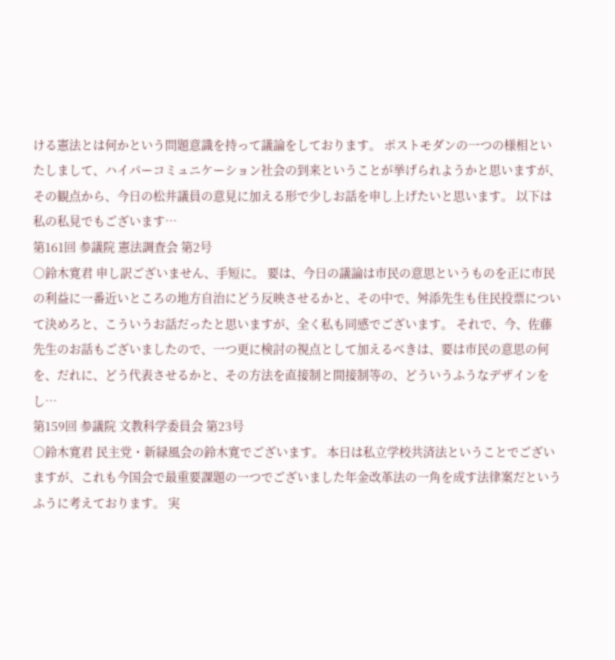ける憲法とは何かという問題意識を持って議論をしております。 ポストモダンの一つの様相といたしまして、ハイパーコミュニケーション社会の到来ということが挙げられようかと思いますが、その観点から、今日の松井議員の意見に加える形で少しお話を申し上げたいと思います。 以下は私の私見でもございます…
第161回 参議院 憲法調査会 第2号
○鈴木寛君 申し訳ございません、手短に。 要は、今日の議論は市民の意思というものを正に市民の利益に一番近いところの地方自治にどう反映させるかと、その中で、舛添先生も住民投票について決めろと、こういうお話だったと思いますが、全く私も同感でございます。 それで、今、佐藤先生のお話もございましたので、一つ更に検討の視点として加えるべきは、要は市民の意思の何を、だれに、どう代表させるかと、その方法を直接制と間接制等の、どういうふうなデザインをし…
第159回 参議院 文教科学委員会 第23号
○鈴木寛君 民主党・新緑風会の鈴木寛でございます。 本日は私立学校共済法ということでございますが、これも今国会で最重要課題の一つでございました年金改革法の一角を成す法律案だというふうに考えております。 実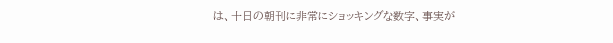は、十日の朝刊に非常にショッキングな数字、事実が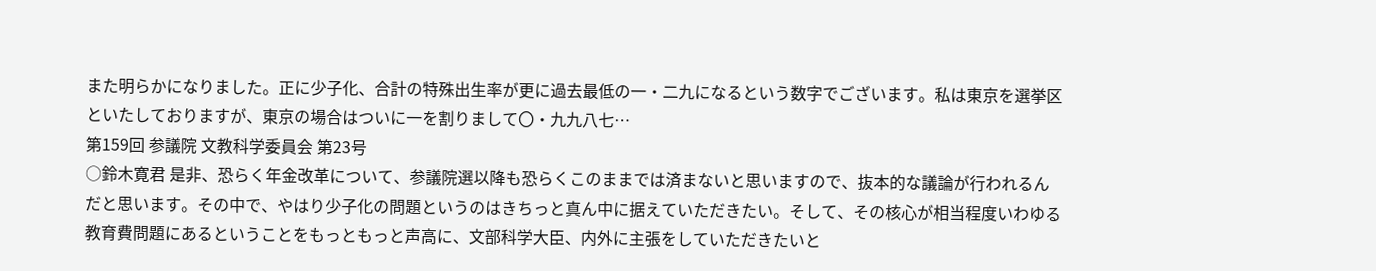また明らかになりました。正に少子化、合計の特殊出生率が更に過去最低の一・二九になるという数字でございます。私は東京を選挙区といたしておりますが、東京の場合はついに一を割りまして〇・九九八七…
第159回 参議院 文教科学委員会 第23号
○鈴木寛君 是非、恐らく年金改革について、参議院選以降も恐らくこのままでは済まないと思いますので、抜本的な議論が行われるんだと思います。その中で、やはり少子化の問題というのはきちっと真ん中に据えていただきたい。そして、その核心が相当程度いわゆる教育費問題にあるということをもっともっと声高に、文部科学大臣、内外に主張をしていただきたいと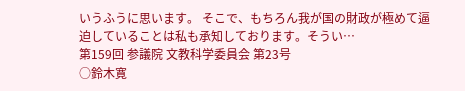いうふうに思います。 そこで、もちろん我が国の財政が極めて逼迫していることは私も承知しております。そうい…
第159回 参議院 文教科学委員会 第23号
○鈴木寛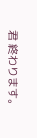君 終わります。